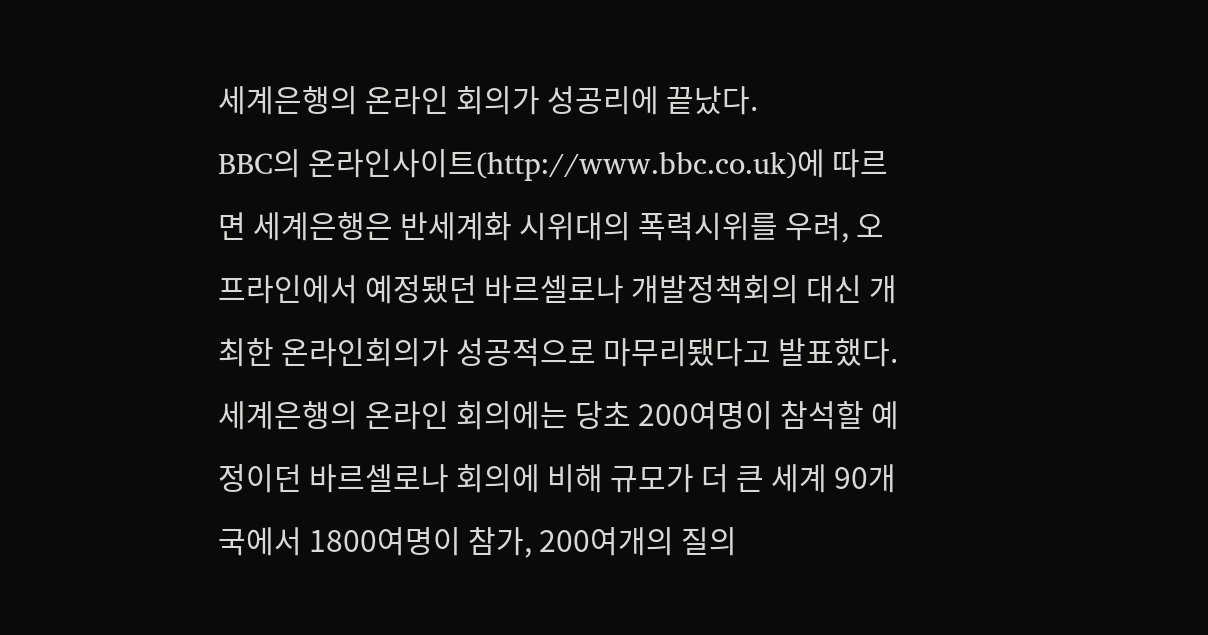세계은행의 온라인 회의가 성공리에 끝났다.
BBC의 온라인사이트(http://www.bbc.co.uk)에 따르면 세계은행은 반세계화 시위대의 폭력시위를 우려, 오프라인에서 예정됐던 바르셀로나 개발정책회의 대신 개최한 온라인회의가 성공적으로 마무리됐다고 발표했다.
세계은행의 온라인 회의에는 당초 200여명이 참석할 예정이던 바르셀로나 회의에 비해 규모가 더 큰 세계 90개국에서 1800여명이 참가, 200여개의 질의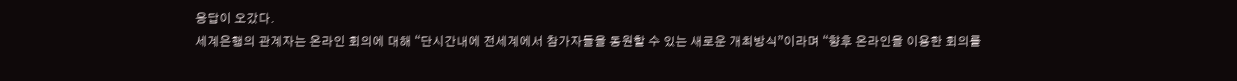응답이 오갔다.
세계은행의 관계자는 온라인 회의에 대해 “단시간내에 전세계에서 참가자들을 동원할 수 있는 새로운 개최방식”이라며 “향후 온라인을 이용한 회의를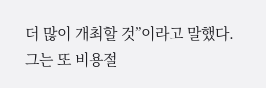더 많이 개최할 것”이라고 말했다.
그는 또 비용절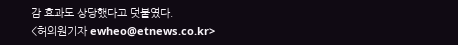감 효과도 상당했다고 덧붙였다.
<허의원기자 ewheo@etnews.co.kr>